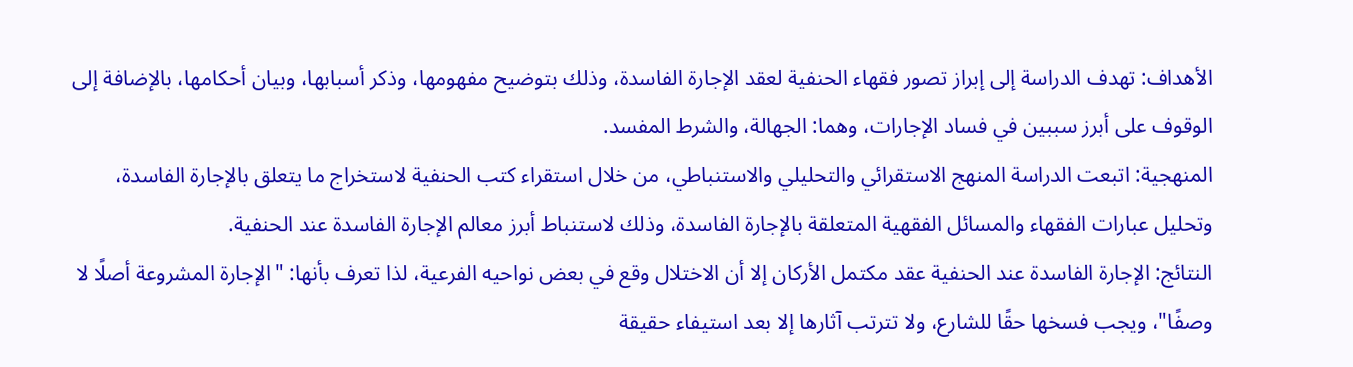الأهداف: تهدف الدراسة إلى إبراز تصور فقهاء الحنفية لعقد الإجارة الفاسدة، وذلك بتوضيح مفهومها، وذكر أسبابها، وبيان أحكامها، بالإضافة إلى الوقوف على أبرز سببين في فساد الإجارات، وهما: الجهالة، والشرط المفسد.
المنهجية: اتبعت الدراسة المنهج الاستقرائي والتحليلي والاستنباطي، من خلال استقراء كتب الحنفية لاستخراج ما يتعلق بالإجارة الفاسدة، وتحليل عبارات الفقهاء والمسائل الفقهية المتعلقة بالإجارة الفاسدة، وذلك لاستنباط أبرز معالم الإجارة الفاسدة عند الحنفية.
النتائج: الإجارة الفاسدة عند الحنفية عقد مكتمل الأركان إلا أن الاختلال وقع في بعض نواحيه الفرعية، لذا تعرف بأنها: "الإجارة المشروعة أصلًا لا وصفًا"، ويجب فسخها حقًا للشارع، ولا تترتب آثارها إلا بعد استيفاء حقيقة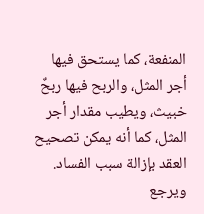المنفعة، كما يستحق فيها أجر المثل، والربح فيها ربحٌ خبيث، ويطيب مقدار أجر المثل، كما أنه يمكن تصحيح العقد بإزالة سبب الفساد. ويرجع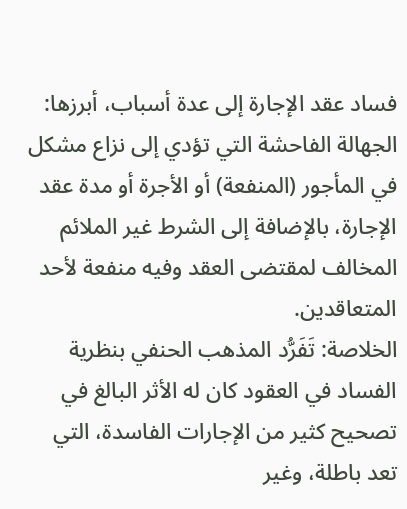فساد عقد الإجارة إلى عدة أسباب، أبرزها: الجهالة الفاحشة التي تؤدي إلى نزاع مشكل في المأجور (المنفعة) أو الأجرة أو مدة عقد الإجارة، بالإضافة إلى الشرط غير الملائم المخالف لمقتضى العقد وفيه منفعة لأحد المتعاقدين.
الخلاصة: تَفَرُّد المذهب الحنفي بنظرية الفساد في العقود كان له الأثر البالغ في تصحيح كثير من الإجارات الفاسدة، التي تعد باطلة، وغير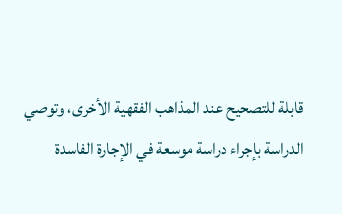قابلة للتصحيح عند المذاهب الفقهية الأخرى، وتوصي الدراسة بإجراء دراسة موسعة في الإجارة الفاسدة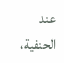عند الحنفية،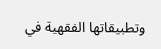وتطبيقاتها الفقهية في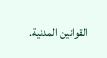القوانين المدنية.